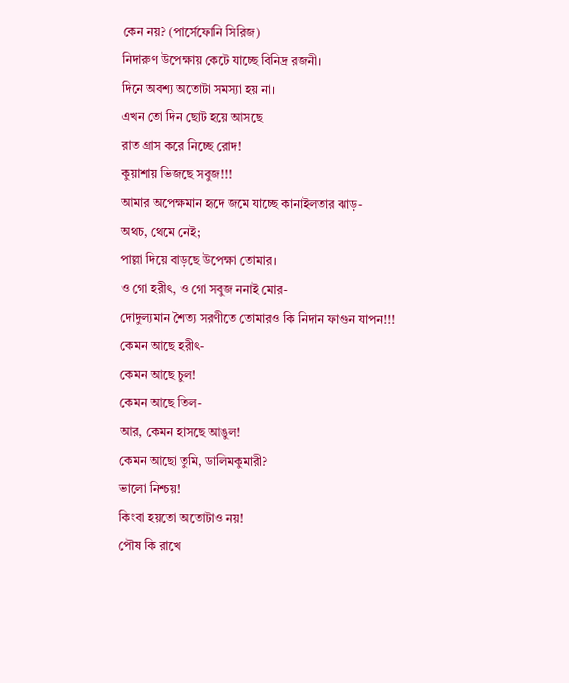কেন নয়? (পার্সেফোনি সিরিজ)
নিদারুণ উপেক্ষায় কেটে যাচ্ছে বিনিদ্র রজনী।
দিনে অবশ্য অতোটা সমস্যা হয় না।
এখন তো দিন ছোট হয়ে আসছে
রাত গ্রাস করে নিচ্ছে রোদ!
কুয়াশায় ভিজছে সবুজ!!!
আমার অপেক্ষমান হৃদে জমে যাচ্ছে কানাইলতার ঝাড়-
অথচ, থেমে নেই;
পাল্লা দিয়ে বাড়ছে উপেক্ষা তোমার।
ও গো হরীৎ, ও গো সবুজ ননাই মোর-
দোদুল্যমান শৈত্য সরণীতে তোমারও কি নিদান ফাগুন যাপন!!!
কেমন আছে হরীৎ-
কেমন আছে চুল!
কেমন আছে তিল-
আর, কেমন হাসছে আঙুল!
কেমন আছো তুমি, ডালিমকুমারী?
ভালো নিশ্চয়!
কিংবা হয়তো অতোটাও নয়!
পৌষ কি রাখে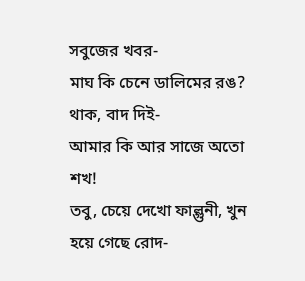সবুজের খবর-
মাঘ কি চেনে ডালিমের রঙ?
থাক, বাদ দিই-
আমার কি আর সাজে অতো শখ!
তবু, চেয়ে দেখো ফাল্গুনী, খুন হয়ে গেছে রোদ-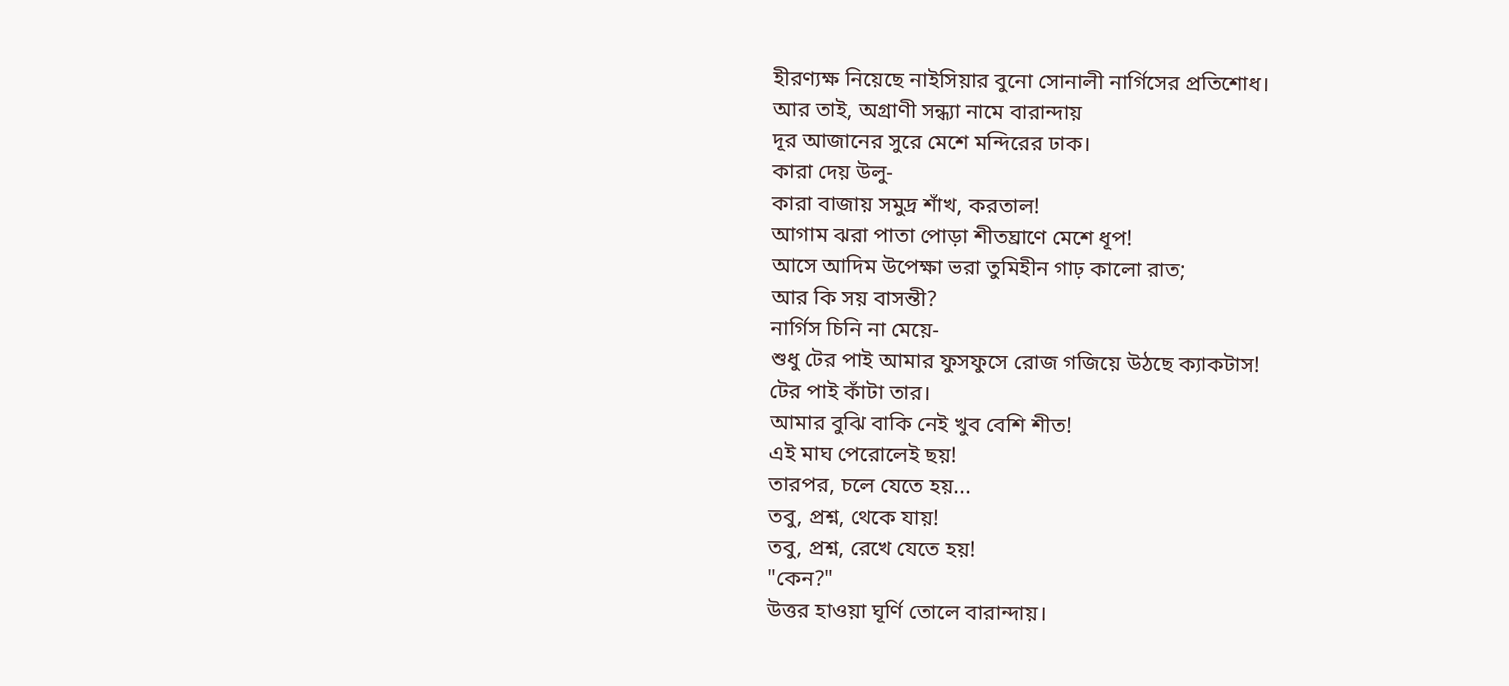হীরণ্যক্ষ নিয়েছে নাইসিয়ার বুনো সোনালী নার্গিসের প্রতিশোধ।
আর তাই, অগ্রাণী সন্ধ্যা নামে বারান্দায়
দূর আজানের সুরে মেশে মন্দিরের ঢাক।
কারা দেয় উলু-
কারা বাজায় সমুদ্র শাঁখ, করতাল!
আগাম ঝরা পাতা পোড়া শীতঘ্রাণে মেশে ধূপ!
আসে আদিম উপেক্ষা ভরা তুমিহীন গাঢ় কালো রাত;
আর কি সয় বাসন্তী?
নার্গিস চিনি না মেয়ে-
শুধু টের পাই আমার ফুসফুসে রোজ গজিয়ে উঠছে ক্যাকটাস!
টের পাই কাঁটা তার।
আমার বুঝি বাকি নেই খুব বেশি শীত!
এই মাঘ পেরোলেই ছয়!
তারপর, চলে যেতে হয়...
তবু, প্রশ্ন, থেকে যায়!
তবু, প্রশ্ন, রেখে যেতে হয়!
"কেন?"
উত্তর হাওয়া ঘূর্ণি তোলে বারান্দায়।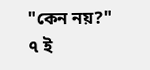"কেন নয়?"
৭ ই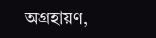অগ্রহায়ণ,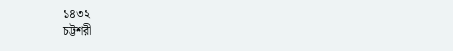১৪৩২
চট্টশরী